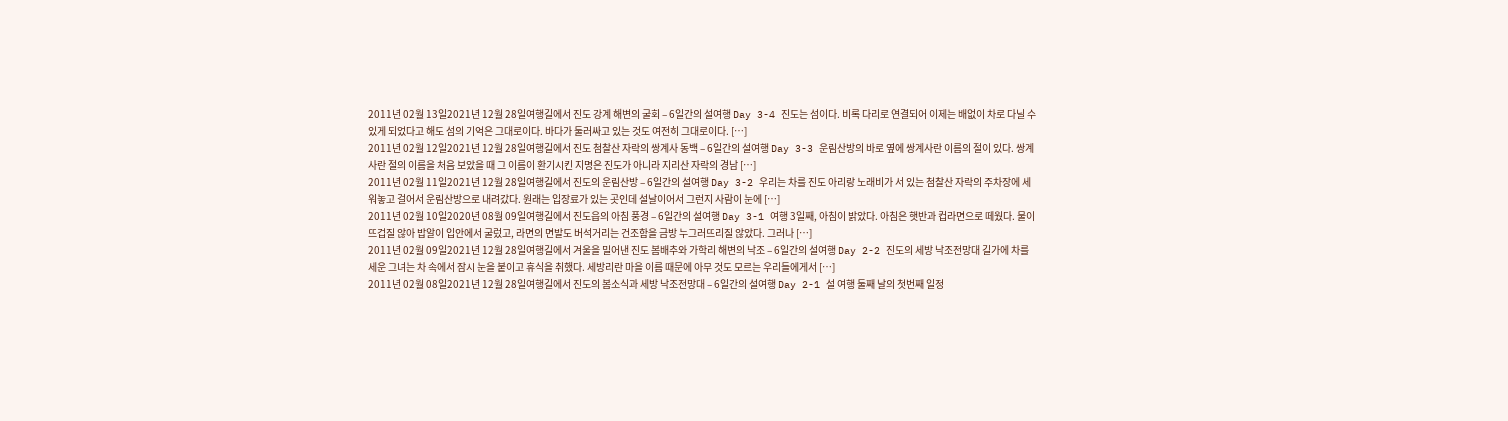2011년 02월 13일2021년 12월 28일여행길에서 진도 강계 해변의 굴회 – 6일간의 설여행 Day 3-4 진도는 섬이다. 비록 다리로 연결되어 이제는 배없이 차로 다닐 수 있게 되었다고 해도 섬의 기억은 그대로이다. 바다가 둘러싸고 있는 것도 여전히 그대로이다. […]
2011년 02월 12일2021년 12월 28일여행길에서 진도 첨찰산 자락의 쌍계사 동백 – 6일간의 설여행 Day 3-3 운림산방의 바로 옆에 쌍계사란 이름의 절이 있다. 쌍계사란 절의 이름을 처음 보았을 때 그 이름이 환기시킨 지명은 진도가 아니라 지리산 자락의 경남 […]
2011년 02월 11일2021년 12월 28일여행길에서 진도의 운림산방 – 6일간의 설여행 Day 3-2 우리는 차를 진도 아리랑 노래비가 서 있는 첨찰산 자락의 주차장에 세워놓고 걸어서 운림산방으로 내려갔다. 원래는 입장료가 있는 곳인데 설날이어서 그런지 사람이 눈에 […]
2011년 02월 10일2020년 08월 09일여행길에서 진도읍의 아침 풍경 – 6일간의 설여행 Day 3-1 여행 3일째, 아침이 밝았다. 아침은 햇반과 컵라면으로 떼웠다. 물이 뜨겁질 않아 밥알이 입안에서 굴렀고, 라면의 면발도 버석거리는 건조함을 금방 누그러뜨리질 않았다. 그러나 […]
2011년 02월 09일2021년 12월 28일여행길에서 겨울을 밀어낸 진도 봄배추와 가학리 해변의 낙조 – 6일간의 설여행 Day 2-2 진도의 세방 낙조전망대 길가에 차를 세운 그녀는 차 속에서 잠시 눈을 붙이고 휴식을 취했다. 세방리란 마을 이름 때문에 아무 것도 모르는 우리들에게서 […]
2011년 02월 08일2021년 12월 28일여행길에서 진도의 봄소식과 세방 낙조전망대 – 6일간의 설여행 Day 2-1 설 여행 둘째 날의 첫번째 일정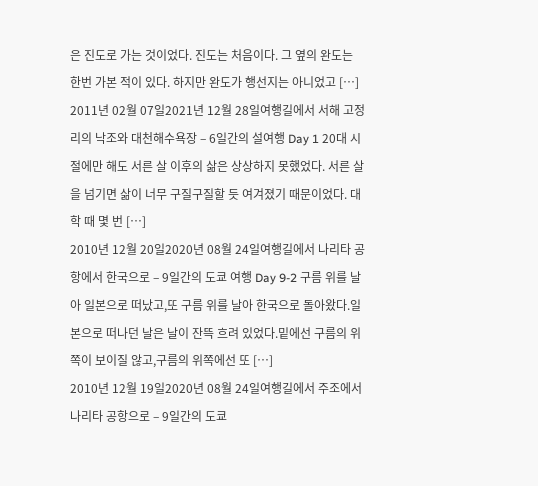은 진도로 가는 것이었다. 진도는 처음이다. 그 옆의 완도는 한번 가본 적이 있다. 하지만 완도가 행선지는 아니었고 […]
2011년 02월 07일2021년 12월 28일여행길에서 서해 고정리의 낙조와 대천해수욕장 – 6일간의 설여행 Day 1 20대 시절에만 해도 서른 살 이후의 삶은 상상하지 못했었다. 서른 살을 넘기면 삶이 너무 구질구질할 듯 여겨졌기 때문이었다. 대학 때 몇 번 […]
2010년 12월 20일2020년 08월 24일여행길에서 나리타 공항에서 한국으로 – 9일간의 도쿄 여행 Day 9-2 구름 위를 날아 일본으로 떠났고,또 구름 위를 날아 한국으로 돌아왔다.일본으로 떠나던 날은 날이 잔뜩 흐려 있었다.밑에선 구름의 위쪽이 보이질 않고,구름의 위쪽에선 또 […]
2010년 12월 19일2020년 08월 24일여행길에서 주조에서 나리타 공항으로 – 9일간의 도쿄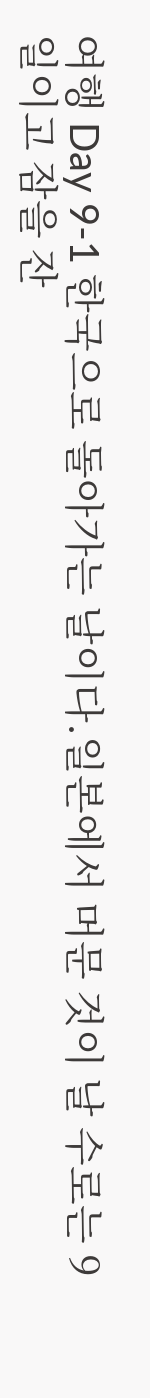여행 Day 9-1 한국으로 돌아가는 날이다.일본에서 머문 것이 날 수로는 9일이고 잠을 잔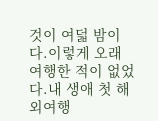것이 여덟 밤이다.이렇게 오래 여행한 적이 없었다.내 생애 첫 해외여행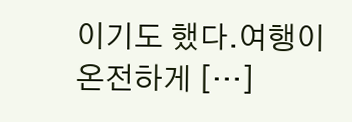이기도 했다.여행이 온전하게 […]